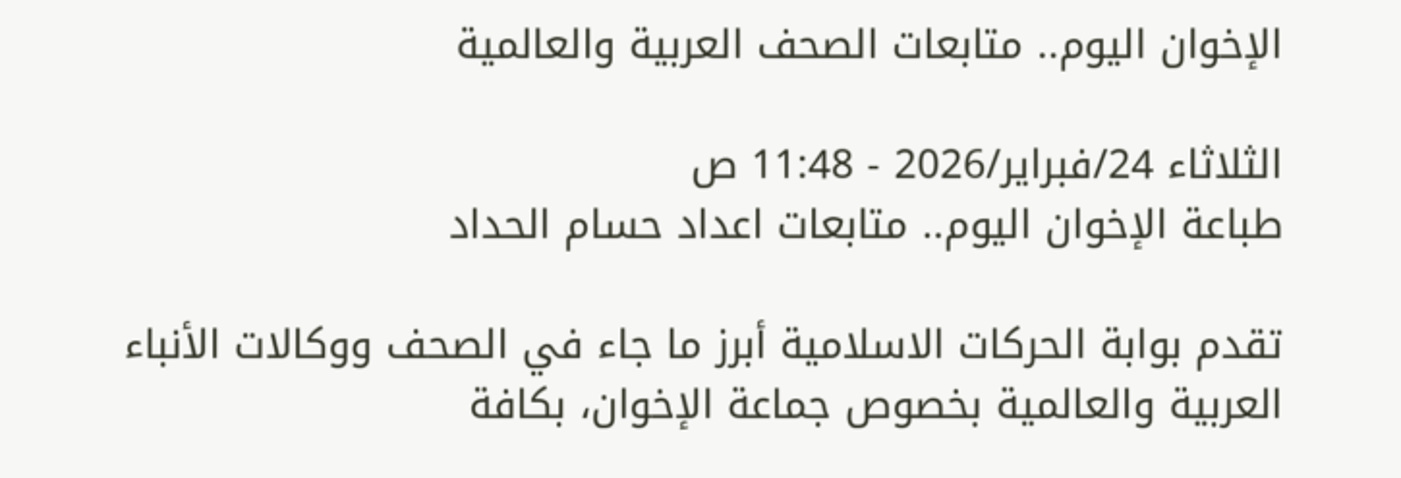الإخوان اليوم.. متابعات الصحف العربية والعالمية

الثلاثاء 24/فبراير/2026 - 11:48 ص
طباعة الإخوان اليوم.. متابعات اعداد حسام الحداد

تقدم بوابة الحركات الاسلامية أبرز ما جاء في الصحف ووكالات الأنباء العربية والعالمية بخصوص جماعة الإخوان، بكافة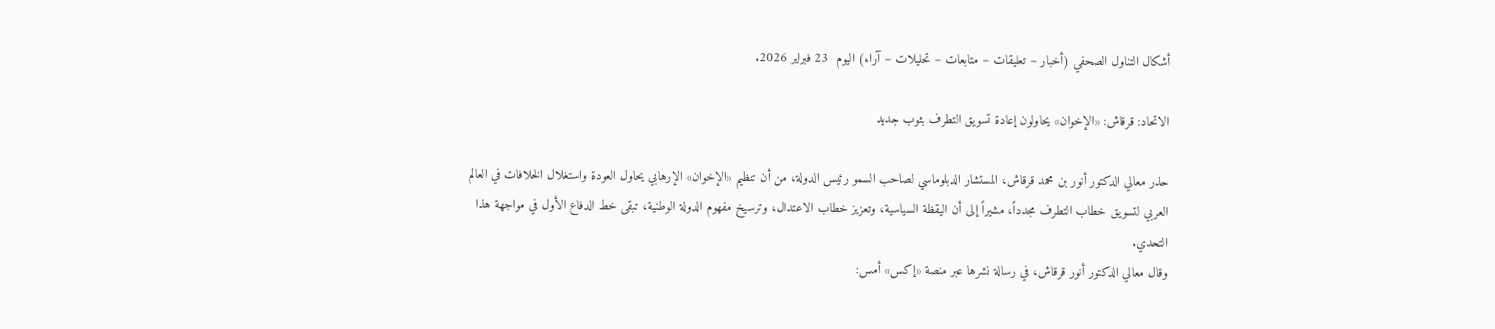أشكال التناول الصحفي (أخبار – تعليقات – متابعات – تحليلات – آراء) اليوم  23 فبراير 2026.

الاتحاد: قرقاش: «الإخوان» يحاولون إعادة تسويق التطرف بثوب جديد

حذر معالي الدكتور أنور بن محمد قرقاش، المستشار الدبلوماسي لصاحب السمو رئيس الدولة، من أن تنظيم «الإخوان» الإرهابي يحاول العودة واستغلال الخلافات في العالم العربي لتسويق خطاب التطرف مجدداً، مشيراً إلى أن اليقظة السياسية، وتعزيز خطاب الاعتدال، وترسيخ مفهوم الدولة الوطنية، تبقى خط الدفاع الأول في مواجهة هذا التحدي.
وقال معالي الدكتور أنور قرقاش، في رسالة نشرها عبر منصة «إكس» أمس: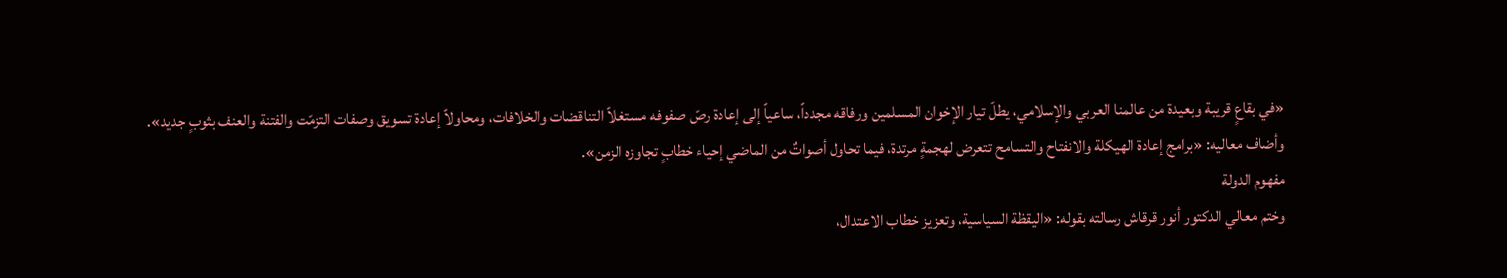«في بقاعٍ قريبة وبعيدة من عالمنا العربي والإسلامي، يطلّ تيار الإخوان المسلمين ورفاقه مجدداً، ساعياً إلى إعادة رصّ صفوفه مستغلاً التناقضات والخلافات، ومحاولاً إعادة تسويق وصفات التزمّت والفتنة والعنف بثوبٍ جديد».
وأضاف معاليه: «برامج إعادة الهيكلة والانفتاح والتسامح تتعرض لهجمةٍ مرتدة، فيما تحاول أصواتٌ من الماضي إحياء خطابٍ تجاوزه الزمن».
مفهوم الدولة
وختم معالي الدكتور أنور قرقاش رسالته بقوله: «اليقظة السياسية، وتعزيز خطاب الاعتدال،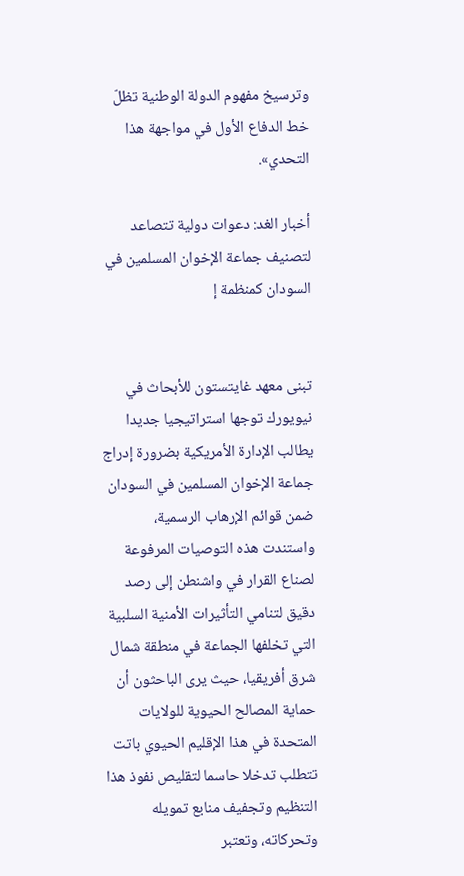وترسيخ مفهوم الدولة الوطنية تظلّ خط الدفاع الأول في مواجهة هذا التحدي».

أخبار الغد: دعوات دولية تتصاعد لتصنيف جماعة الإخوان المسلمين في السودان كمنظمة إ


تبنى معهد غايتستون للأبحاث في نيويورك توجها استراتيجيا جديدا يطالب الإدارة الأمريكية بضرورة إدراج جماعة الإخوان المسلمين في السودان ضمن قوائم الإرهاب الرسمية، واستندت هذه التوصيات المرفوعة لصناع القرار في واشنطن إلى رصد دقيق لتنامي التأثيرات الأمنية السلبية التي تخلفها الجماعة في منطقة شمال شرق أفريقيا، حيث يرى الباحثون أن حماية المصالح الحيوية للولايات المتحدة في هذا الإقليم الحيوي باتت تتطلب تدخلا حاسما لتقليص نفوذ هذا التنظيم وتجفيف منابع تمويله وتحركاته، وتعتبر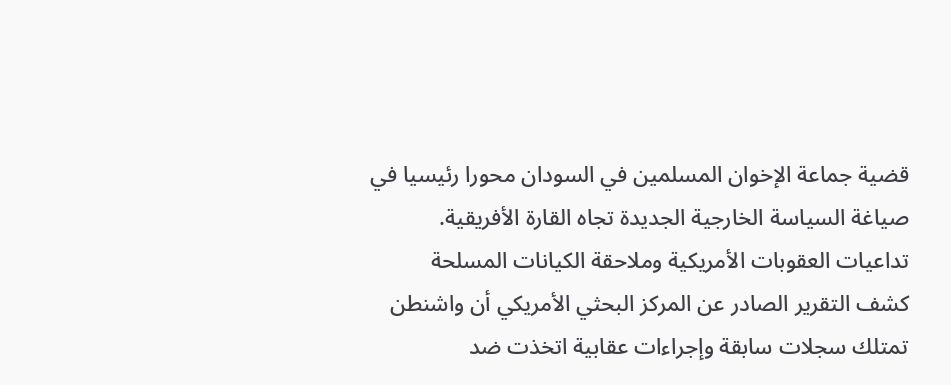قضية جماعة الإخوان المسلمين في السودان محورا رئيسيا في صياغة السياسة الخارجية الجديدة تجاه القارة الأفريقية.
تداعيات العقوبات الأمريكية وملاحقة الكيانات المسلحة
كشف التقرير الصادر عن المركز البحثي الأمريكي أن واشنطن تمتلك سجلات سابقة وإجراءات عقابية اتخذت ضد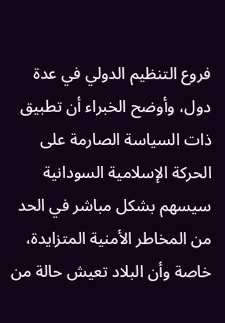فروع التنظيم الدولي في عدة دول، وأوضح الخبراء أن تطبيق ذات السياسة الصارمة على الحركة الإسلامية السودانية سيسهم بشكل مباشر في الحد من المخاطر الأمنية المتزايدة، خاصة وأن البلاد تعيش حالة من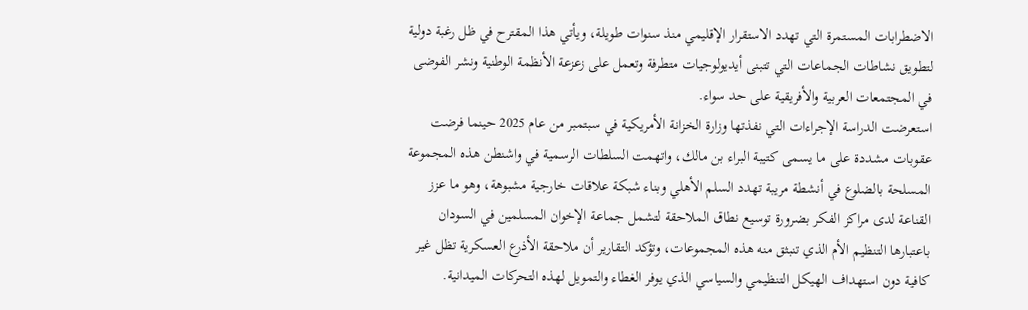الاضطرابات المستمرة التي تهدد الاستقرار الإقليمي منذ سنوات طويلة، ويأتي هذا المقترح في ظل رغبة دولية لتطويق نشاطات الجماعات التي تتبنى أيديولوجيات متطرفة وتعمل على زعزعة الأنظمة الوطنية ونشر الفوضى في المجتمعات العربية والأفريقية على حد سواء.
استعرضت الدراسة الإجراءات التي نفذتها وزارة الخزانة الأمريكية في سبتمبر من عام 2025 حينما فرضت عقوبات مشددة على ما يسمى كتيبة البراء بن مالك، واتهمت السلطات الرسمية في واشنطن هذه المجموعة المسلحة بالضلوع في أنشطة مريبة تهدد السلم الأهلي وبناء شبكة علاقات خارجية مشبوهة، وهو ما عزز القناعة لدى مراكز الفكر بضرورة توسيع نطاق الملاحقة لتشمل جماعة الإخوان المسلمين في السودان باعتبارها التنظيم الأم الذي تنبثق منه هذه المجموعات، وتؤكد التقارير أن ملاحقة الأذرع العسكرية تظل غير كافية دون استهداف الهيكل التنظيمي والسياسي الذي يوفر الغطاء والتمويل لهذه التحركات الميدانية.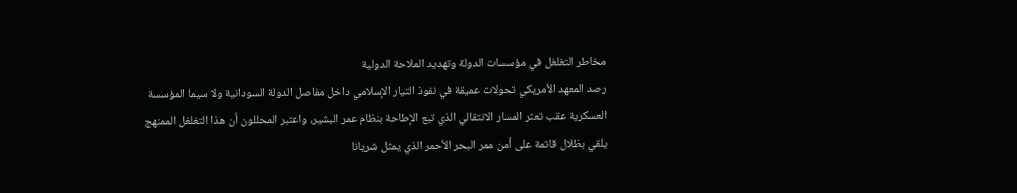مخاطر التغلغل في مؤسسات الدولة وتهديد الملاحة الدولية
رصد المعهد الأمريكي تحولات عميقة في نفوذ التيار الإسلامي داخل مفاصل الدولة السودانية ولا سيما المؤسسة العسكرية عقب تعثر المسار الانتقالي الذي تبع الإطاحة بنظام عمر البشير، واعتبر المحللون أن هذا التغلغل الممنهج يلقي بظلال قاتمة على أمن ممر البحر الأحمر الذي يمثل شريانا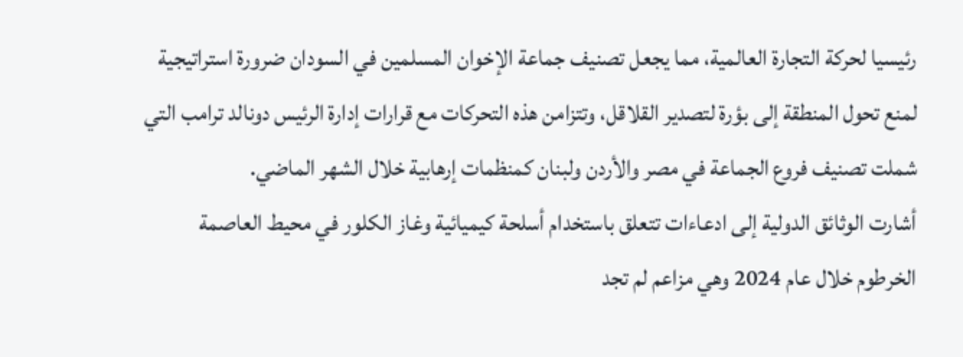رئيسيا لحركة التجارة العالمية، مما يجعل تصنيف جماعة الإخوان المسلمين في السودان ضرورة استراتيجية لمنع تحول المنطقة إلى بؤرة لتصدير القلاقل، وتتزامن هذه التحركات مع قرارات إدارة الرئيس دونالد ترامب التي شملت تصنيف فروع الجماعة في مصر والأردن ولبنان كمنظمات إرهابية خلال الشهر الماضي.
أشارت الوثائق الدولية إلى ادعاءات تتعلق باستخدام أسلحة كيميائية وغاز الكلور في محيط العاصمة الخرطوم خلال عام 2024 وهي مزاعم لم تجد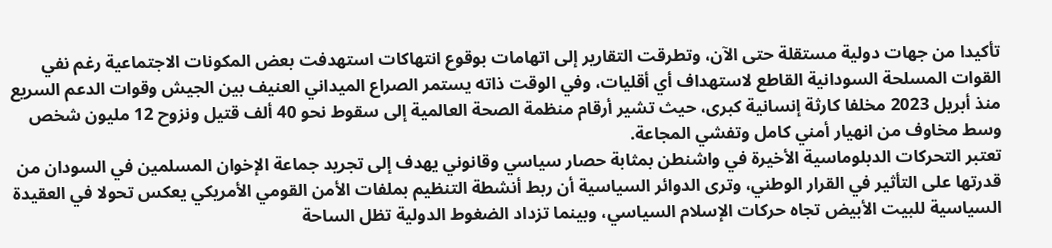تأكيدا من جهات دولية مستقلة حتى الآن، وتطرقت التقارير إلى اتهامات بوقوع انتهاكات استهدفت بعض المكونات الاجتماعية رغم نفي القوات المسلحة السودانية القاطع لاستهداف أي أقليات، وفي الوقت ذاته يستمر الصراع الميداني العنيف بين الجيش وقوات الدعم السريع منذ أبريل 2023 مخلفا كارثة إنسانية كبرى، حيث تشير أرقام منظمة الصحة العالمية إلى سقوط نحو 40 ألف قتيل ونزوح 12 مليون شخص وسط مخاوف من انهيار أمني كامل وتفشي المجاعة.
تعتبر التحركات الدبلوماسية الأخيرة في واشنطن بمثابة حصار سياسي وقانوني يهدف إلى تجريد جماعة الإخوان المسلمين في السودان من قدرتها على التأثير في القرار الوطني، وترى الدوائر السياسية أن ربط أنشطة التنظيم بملفات الأمن القومي الأمريكي يعكس تحولا في العقيدة السياسية للبيت الأبيض تجاه حركات الإسلام السياسي، وبينما تزداد الضغوط الدولية تظل الساحة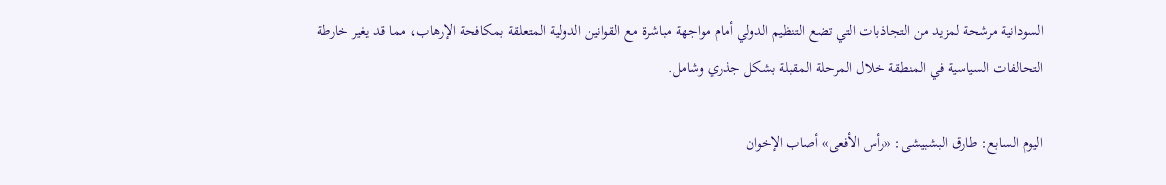السودانية مرشحة لمزيد من التجاذبات التي تضع التنظيم الدولي أمام مواجهة مباشرة مع القوانين الدولية المتعلقة بمكافحة الإرهاب، مما قد يغير خارطة التحالفات السياسية في المنطقة خلال المرحلة المقبلة بشكل جذري وشامل.

اليوم السابع: طارق البشبيشى: «رأس الأفعى» أصاب الإخوان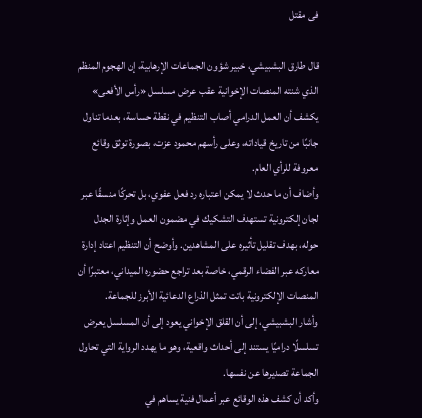فى مقتل

قال طارق البشبيشي، خبير شؤون الجماعات الإرهابية، إن الهجوم المنظم الذي شنته المنصات الإخوانية عقب عرض مسلسل «رأس الأفعى» يكشف أن العمل الدرامي أصاب التنظيم في نقطة حساسة، بعدما تناول جانبًا من تاريخ قياداته، وعلى رأسهم محمود عزت، بصورة توثق وقائع معروفة للرأي العام.
وأضاف أن ما حدث لا يمكن اعتباره رد فعل عفوي، بل تحركًا منسقًا عبر لجان إلكترونية تستهدف التشكيك في مضمون العمل وإثارة الجدل حوله، بهدف تقليل تأثيره على المشاهدين. وأوضح أن التنظيم اعتاد إدارة معاركه عبر الفضاء الرقمي، خاصة بعد تراجع حضوره الميداني، معتبرًا أن المنصات الإلكترونية باتت تمثل الذراع الدعائية الأبرز للجماعة.
وأشار البشبيشي، إلى أن القلق الإخواني يعود إلى أن المسلسل يعرض تسلسلًا دراميًا يستند إلى أحداث واقعية، وهو ما يهدد الرواية التي تحاول الجماعة تصديرها عن نفسها.
وأكد أن كشف هذه الوقائع عبر أعمال فنية يساهم في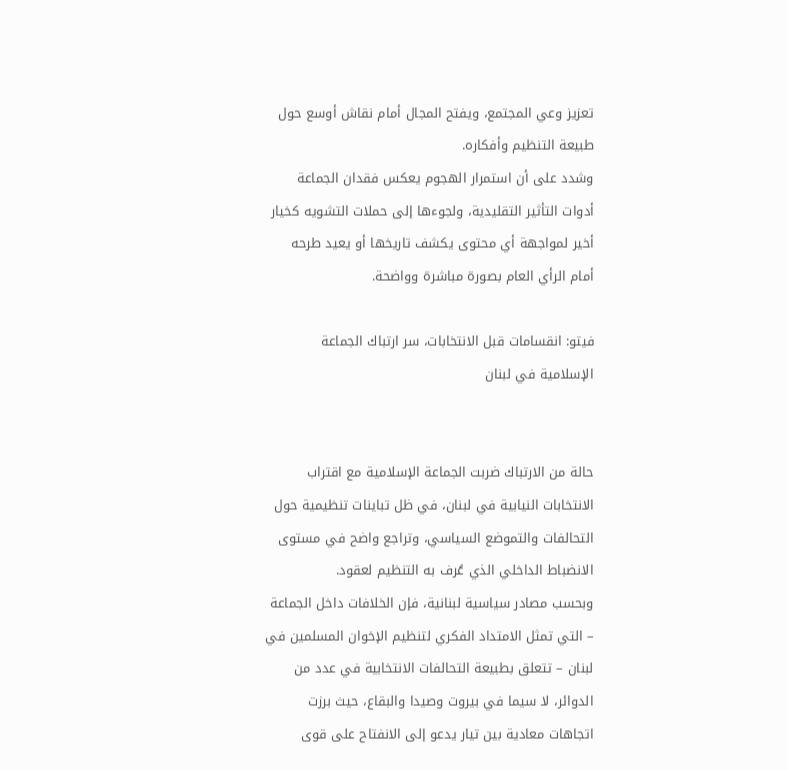تعزيز وعي المجتمع، ويفتح المجال أمام نقاش أوسع حول طبيعة التنظيم وأفكاره.
وشدد على أن استمرار الهجوم يعكس فقدان الجماعة أدوات التأثير التقليدية، ولجوءها إلى حملات التشويه كخيار أخير لمواجهة أي محتوى يكشف تاريخها أو يعيد طرحه أمام الرأي العام بصورة مباشرة وواضحة.

فيتو: انقسامات قبل الانتخابات، سر ارتباك الجماعة الإسلامية في لبنان


حالة من الارتباك ضربت الجماعة الإسلامية مع اقتراب الانتخابات النيابية في لبنان، في ظل تباينات تنظيمية حول التحالفات والتموضع السياسي، وتراجع واضح في مستوى الانضباط الداخلي الذي عُرف به التنظيم لعقود.
وبحسب مصادر سياسية لبنانية، فإن الخلافات داخل الجماعة – التي تمثل الامتداد الفكري لتنظيم الإخوان المسلمين في لبنان – تتعلق بطبيعة التحالفات الانتخابية في عدد من الدوائر، لا سيما في بيروت وصيدا والبقاع، حيث برزت اتجاهات معادية بين تيار يدعو إلى الانفتاح على قوى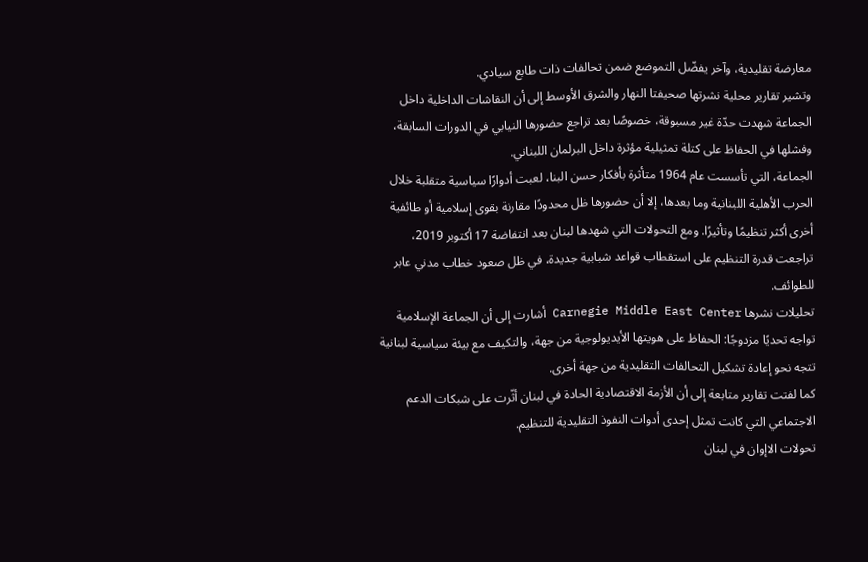معارضة تقليدية، وآخر يفضّل التموضع ضمن تحالفات ذات طابع سيادي.
وتشير تقارير محلية نشرتها صحيفتا النهار والشرق الأوسط إلى أن النقاشات الداخلية داخل الجماعة شهدت حدّة غير مسبوقة، خصوصًا بعد تراجع حضورها النيابي في الدورات السابقة، وفشلها في الحفاظ على كتلة تمثيلية مؤثرة داخل البرلمان اللبناني.
الجماعة، التي تأسست عام 1964 متأثرة بأفكار حسن البنا، لعبت أدوارًا سياسية متقلبة خلال الحرب الأهلية اللبنانية وما بعدها، إلا أن حضورها ظل محدودًا مقارنة بقوى إسلامية أو طائفية أخرى أكثر تنظيمًا وتأثيرًا. ومع التحولات التي شهدها لبنان بعد انتفاضة 17 أكتوبر 2019، تراجعت قدرة التنظيم على استقطاب قواعد شبابية جديدة، في ظل صعود خطاب مدني عابر للطوائف.
تحليلات نشرها Carnegie Middle East Center أشارت إلى أن الجماعة الإسلامية تواجه تحديًا مزدوجًا: الحفاظ على هويتها الأيديولوجية من جهة، والتكيف مع بيئة سياسية لبنانية تتجه نحو إعادة تشكيل التحالفات التقليدية من جهة أخرى.
كما لفتت تقارير متابعة إلى أن الأزمة الاقتصادية الحادة في لبنان أثّرت على شبكات الدعم الاجتماعي التي كانت تمثل إحدى أدوات النفوذ التقليدية للتنظيم.
تحولات الاإوان في لبنان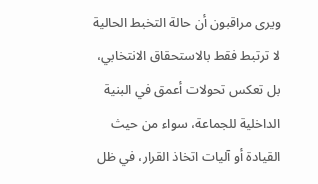ويرى مراقبون أن حالة التخبط الحالية لا ترتبط فقط بالاستحقاق الانتخابي، بل تعكس تحولات أعمق في البنية الداخلية للجماعة، سواء من حيث القيادة أو آليات اتخاذ القرار، في ظل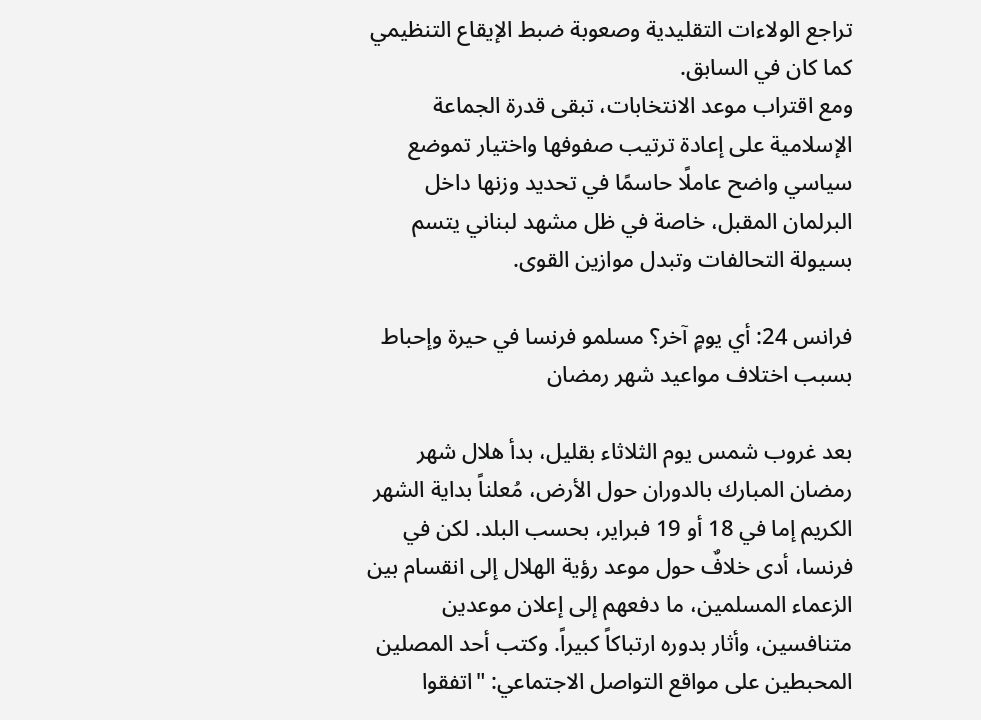تراجع الولاءات التقليدية وصعوبة ضبط الإيقاع التنظيمي كما كان في السابق.
ومع اقتراب موعد الانتخابات، تبقى قدرة الجماعة الإسلامية على إعادة ترتيب صفوفها واختيار تموضع سياسي واضح عاملًا حاسمًا في تحديد وزنها داخل البرلمان المقبل، خاصة في ظل مشهد لبناني يتسم بسيولة التحالفات وتبدل موازين القوى.

فرانس 24: أي يومٍ آخر؟ مسلمو فرنسا في حيرة وإحباط بسبب اختلاف مواعيد شهر رمضان

بعد غروب شمس يوم الثلاثاء بقليل، بدأ هلال شهر رمضان المبارك بالدوران حول الأرض، مُعلناً بداية الشهر الكريم إما في 18 أو 19 فبراير، بحسب البلد. لكن في فرنسا، أدى خلافٌ حول موعد رؤية الهلال إلى انقسام بين الزعماء المسلمين، ما دفعهم إلى إعلان موعدين متنافسين، وأثار بدوره ارتباكاً كبيراً. وكتب أحد المصلين المحبطين على مواقع التواصل الاجتماعي: "اتفقوا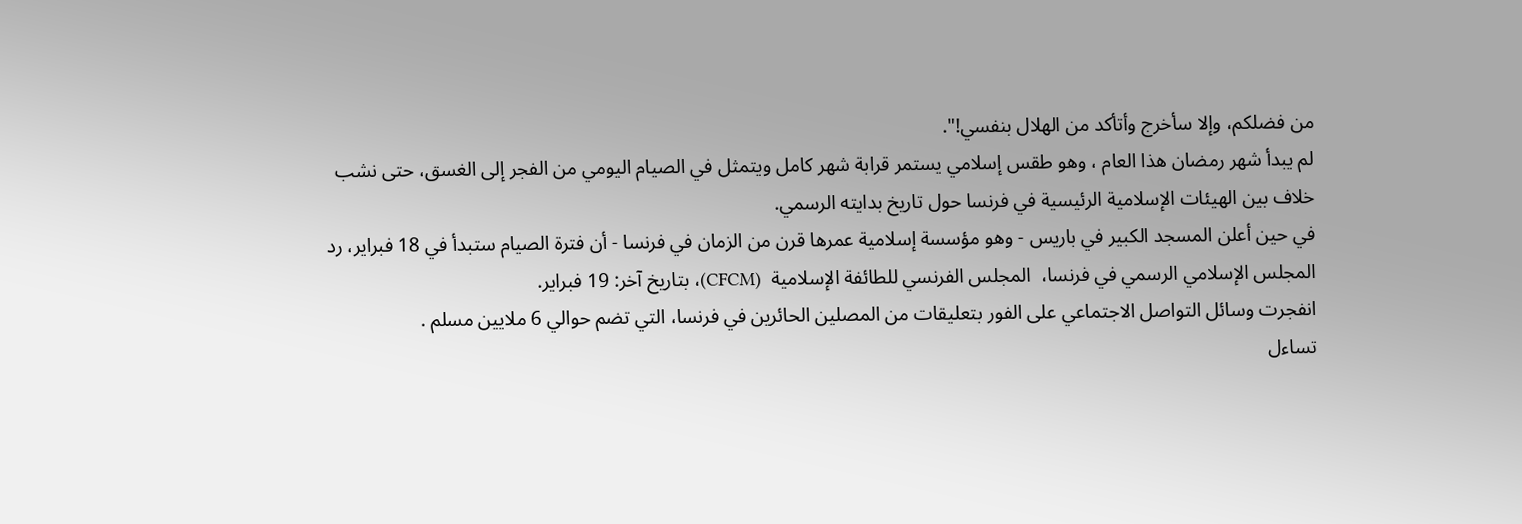من فضلكم، وإلا سأخرج وأتأكد من الهلال بنفسي!".
لم يبدأ شهر رمضان هذا العام ، وهو طقس إسلامي يستمر قرابة شهر كامل ويتمثل في الصيام اليومي من الفجر إلى الغسق، حتى نشب خلاف بين الهيئات الإسلامية الرئيسية في فرنسا حول تاريخ بدايته الرسمي.
في حين أعلن المسجد الكبير في باريس - وهو مؤسسة إسلامية عمرها قرن من الزمان في فرنسا - أن فترة الصيام ستبدأ في 18 فبراير، رد المجلس الإسلامي الرسمي في فرنسا،  المجلس الفرنسي للطائفة الإسلامية  (CFCM)، بتاريخ آخر: 19 فبراير.
انفجرت وسائل التواصل الاجتماعي على الفور بتعليقات من المصلين الحائرين في فرنسا، التي تضم حوالي 6 ملايين مسلم .
تساءل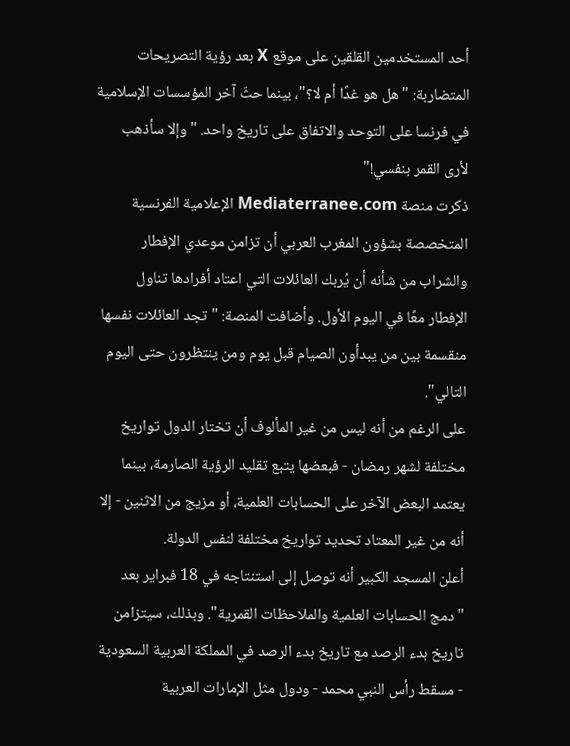أحد المستخدمين القلقين على موقع X بعد رؤية التصريحات المتضاربة: "هل هو غدًا أم لا؟"، بينما حثّ آخر المؤسسات الإسلامية في فرنسا على التوحد والاتفاق على تاريخ واحد. "وإلا سأذهب لأرى القمر بنفسي!"
ذكرت منصة Mediaterranee.com الإعلامية الفرنسية المتخصصة بشؤون المغرب العربي أن تزامن موعدي الإفطار والشراب من شأنه أن يُربك العائلات التي اعتاد أفرادها تناول الإفطار معًا في اليوم الأول. وأضافت المنصة: "تجد العائلات نفسها منقسمة بين من يبدأون الصيام قبل يوم ومن ينتظرون حتى اليوم التالي".
على الرغم من أنه ليس من غير المألوف أن تختار الدول تواريخ مختلفة لشهر رمضان - فبعضها يتبع تقليد الرؤية الصارمة، بينما يعتمد البعض الآخر على الحسابات العلمية، أو مزيج من الاثنين - إلا أنه من غير المعتاد تحديد تواريخ مختلفة لنفس الدولة.
أعلن المسجد الكبير أنه توصل إلى استنتاجه في 18 فبراير بعد "دمج الحسابات العلمية والملاحظات القمرية". وبذلك، سيتزامن تاريخ بدء الرصد مع تاريخ بدء الرصد في المملكة العربية السعودية  - مسقط رأس النبي محمد - ودول مثل الإمارات العربية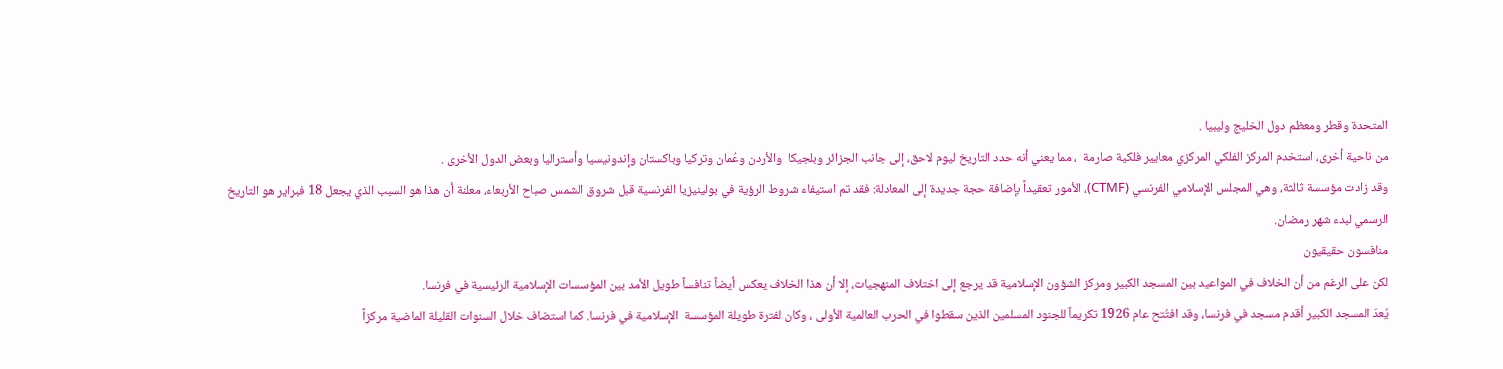المتحدة وقطر ومعظم دول الخليج وليبيا .
من ناحية أخرى، استخدم المركز الفلكي المركزي معايير فلكية صارمة  ، مما يعني أنه حدد التاريخ ليوم لاحق، إلى جانب الجزائر وبلجيكا  والأردن وعُمان وتركيا وباكستان وإندونيسيا وأستراليا وبعض الدول الأخرى .
وقد زادت مؤسسة ثالثة، وهي المجلس الإسلامي الفرنسي (CTMF)، الأمور تعقيداً بإضافة حجة جديدة إلى المعادلة: فقد تم استيفاء شروط الرؤية في بولينيزيا الفرنسية قبل شروق الشمس صباح الأربعاء، معلنة أن هذا هو السبب الذي يجعل 18 فبراير هو التاريخ الرسمي لبدء شهر رمضان.
منافسون حقيقيون
لكن على الرغم من أن الخلاف في المواعيد بين المسجد الكبير ومركز الشؤون الإسلامية قد يرجع إلى اختلاف المنهجيات، إلا أن هذا الخلاف يعكس أيضاً تنافساً طويل الأمد بين المؤسسات الإسلامية الرئيسية في فرنسا.
يُعدّ المسجد الكبير أقدم مسجد في فرنسا، وقد افتُتح عام 1926 تكريماً للجنود المسلمين الذين سقطوا في الحرب العالمية الأولى ، وكان لفترة طويلة المؤسسة  الإسلامية في فرنسا. كما استضاف خلال السنوات القليلة الماضية مركزاً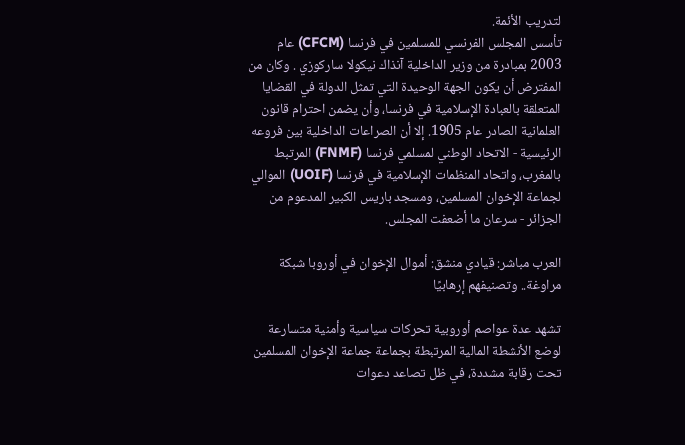لتدريب الأئمة.
تأسس المجلس الفرنسي للمسلمين في فرنسا (CFCM) عام 2003 بمبادرة من وزير الداخلية آنذاك نيكولا ساركوزي . وكان من المفترض أن يكون الجهة الوحيدة التي تمثل الدولة في القضايا المتعلقة بالعبادة الإسلامية في فرنسا، وأن يضمن احترام قانون العلمانية الصادر عام 1905. إلا أن الصراعات الداخلية بين فروعه الرئيسية - الاتحاد الوطني لمسلمي فرنسا (FNMF) المرتبط بالمغرب، واتحاد المنظمات الإسلامية في فرنسا (UOIF) الموالي لجماعة الإخوان المسلمين، ومسجد باريس الكبير المدعوم من الجزائر - سرعان ما أضعفت المجلس.

العرب مباشر: قيادي منشق: أموال الإخوان في أوروبا شبكة مراوغة.. وتصنيفهم إرهابيًا

تشهد عدة عواصم أوروبية تحركات سياسية وأمنية متسارعة لوضع الأنشطة المالية المرتبطة بجماعة جماعة الإخوان المسلمين تحت رقابة مشددة، في ظل تصاعد دعوات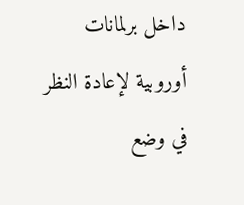داخل برلمانات أوروبية لإعادة النظر في وضع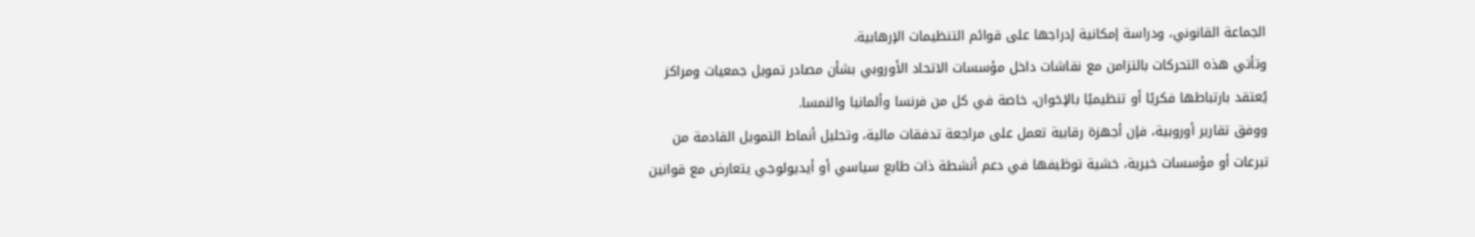الجماعة القانوني، ودراسة إمكانية إدراجها على قوائم التنظيمات الإرهابية.
وتأتي هذه التحركات بالتزامن مع نقاشات داخل مؤسسات الاتحاد الأوروبي بشأن مصادر تمويل جمعيات ومراكز يُعتقد بارتباطها فكريًا أو تنظيميًا بالإخوان، خاصة في كل من فرنسا وألمانيا والنمسا.
ووفق تقارير أوروبية، فإن أجهزة رقابية تعمل على مراجعة تدفقات مالية، وتحليل أنماط التمويل القادمة من تبرعات أو مؤسسات خيرية، خشية توظيفها في دعم أنشطة ذات طابع سياسي أو أيديولوجي يتعارض مع قوانين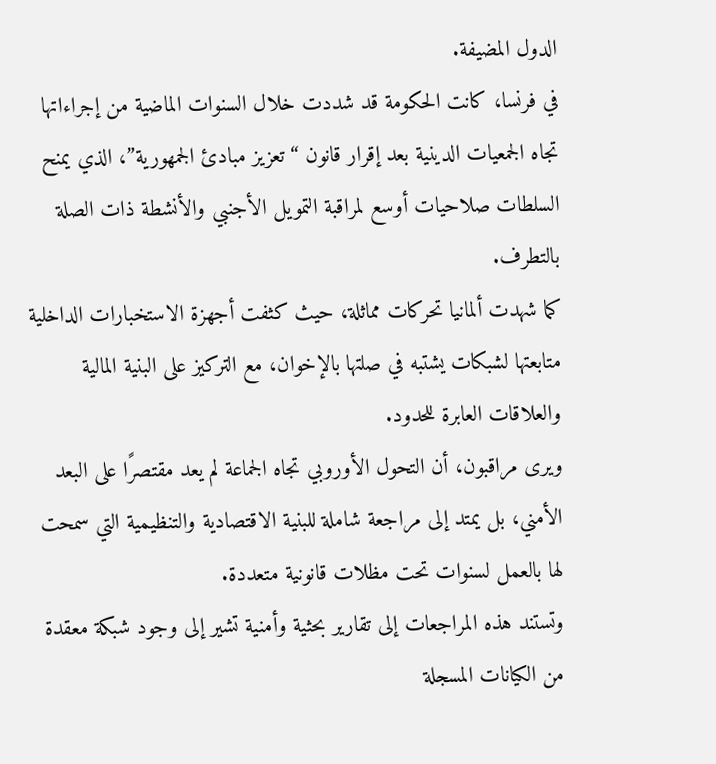الدول المضيفة.
في فرنسا، كانت الحكومة قد شددت خلال السنوات الماضية من إجراءاتها تجاه الجمعيات الدينية بعد إقرار قانون “تعزيز مبادئ الجمهورية”، الذي يمنح السلطات صلاحيات أوسع لمراقبة التمويل الأجنبي والأنشطة ذات الصلة بالتطرف.
كما شهدت ألمانيا تحركات مماثلة، حيث كثفت أجهزة الاستخبارات الداخلية متابعتها لشبكات يشتبه في صلتها بالإخوان، مع التركيز على البنية المالية والعلاقات العابرة للحدود.
ويرى مراقبون، أن التحول الأوروبي تجاه الجماعة لم يعد مقتصرًا على البعد الأمني، بل يمتد إلى مراجعة شاملة للبنية الاقتصادية والتنظيمية التي سمحت لها بالعمل لسنوات تحت مظلات قانونية متعددة.
وتستند هذه المراجعات إلى تقارير بحثية وأمنية تشير إلى وجود شبكة معقدة من الكيانات المسجلة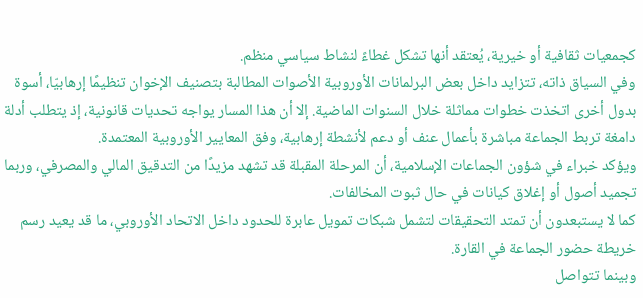كجمعيات ثقافية أو خيرية، يُعتقد أنها تشكل غطاءً لنشاط سياسي منظم.
وفي السياق ذاته، تتزايد داخل بعض البرلمانات الأوروبية الأصوات المطالبة بتصنيف الإخوان تنظيمًا إرهابيّا، أسوة بدول أخرى اتخذت خطوات مماثلة خلال السنوات الماضية. إلا أن هذا المسار يواجه تحديات قانونية، إذ يتطلب أدلة دامغة تربط الجماعة مباشرة بأعمال عنف أو دعم لأنشطة إرهابية، وفق المعايير الأوروبية المعتمدة.
ويؤكد خبراء في شؤون الجماعات الإسلامية، أن المرحلة المقبلة قد تشهد مزيدًا من التدقيق المالي والمصرفي، وربما تجميد أصول أو إغلاق كيانات في حال ثبوت المخالفات.
كما لا يستبعدون أن تمتد التحقيقات لتشمل شبكات تمويل عابرة للحدود داخل الاتحاد الأوروبي، ما قد يعيد رسم خريطة حضور الجماعة في القارة.
وبينما تتواصل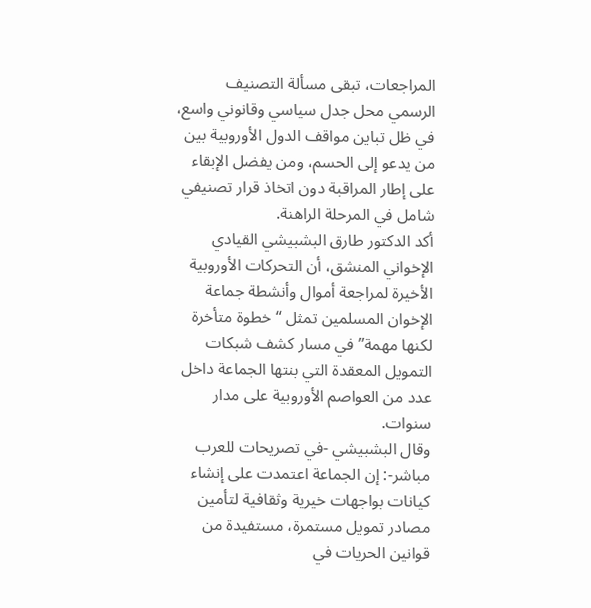المراجعات، تبقى مسألة التصنيف الرسمي محل جدل سياسي وقانوني واسع، في ظل تباين مواقف الدول الأوروبية بين من يدعو إلى الحسم، ومن يفضل الإبقاء على إطار المراقبة دون اتخاذ قرار تصنيفي شامل في المرحلة الراهنة.
أكد الدكتور طارق البشبيشي القيادي الإخواني المنشق، أن التحركات الأوروبية الأخيرة لمراجعة أموال وأنشطة جماعة الإخوان المسلمين تمثل “خطوة متأخرة لكنها مهمة” في مسار كشف شبكات التمويل المعقدة التي بنتها الجماعة داخل عدد من العواصم الأوروبية على مدار سنوات.
وقال البشبيشي -في تصريحات للعرب مباشر-: إن الجماعة اعتمدت على إنشاء كيانات بواجهات خيرية وثقافية لتأمين مصادر تمويل مستمرة، مستفيدة من قوانين الحريات في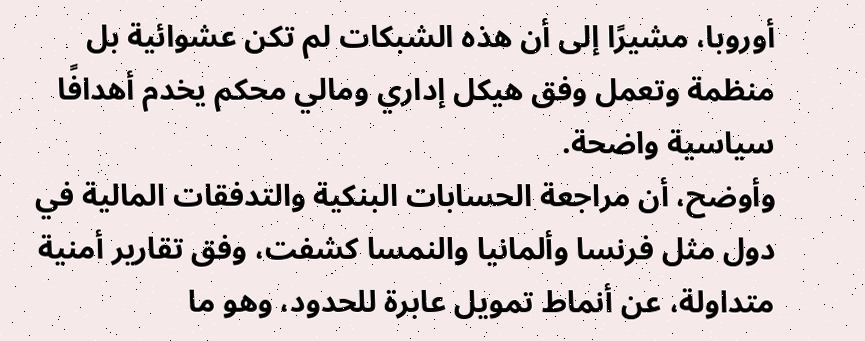أوروبا، مشيرًا إلى أن هذه الشبكات لم تكن عشوائية بل منظمة وتعمل وفق هيكل إداري ومالي محكم يخدم أهدافًا سياسية واضحة.
وأوضح، أن مراجعة الحسابات البنكية والتدفقات المالية في دول مثل فرنسا وألمانيا والنمسا كشفت، وفق تقارير أمنية متداولة، عن أنماط تمويل عابرة للحدود، وهو ما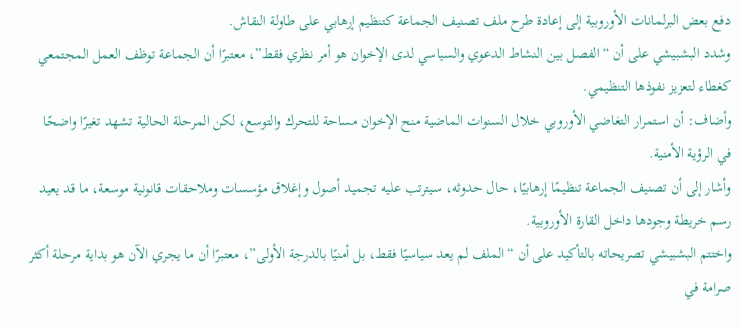دفع بعض البرلمانات الأوروبية إلى إعادة طرح ملف تصنيف الجماعة كتنظيم إرهابي على طاولة النقاش.
وشدد البشبيشي على أن “الفصل بين النشاط الدعوي والسياسي لدى الإخوان هو أمر نظري فقط”، معتبرًا أن الجماعة توظف العمل المجتمعي كغطاء لتعزيز نفوذها التنظيمي.
وأضاف: أن استمرار التغاضي الأوروبي خلال السنوات الماضية منح الإخوان مساحة للتحرك والتوسع، لكن المرحلة الحالية تشهد تغيرًا واضحًا في الرؤية الأمنية.
وأشار إلى أن تصنيف الجماعة تنظيمًا إرهابيًا، حال حدوثه، سيترتب عليه تجميد أصول وإغلاق مؤسسات وملاحقات قانونية موسعة، ما قد يعيد رسم خريطة وجودها داخل القارة الأوروبية.
واختتم البشبيشي تصريحاته بالتأكيد على أن “الملف لم يعد سياسيًا فقط، بل أمنيًا بالدرجة الأولى”، معتبرًا أن ما يجري الآن هو بداية مرحلة أكثر صرامة في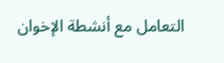التعامل مع أنشطة الإخوان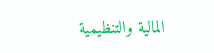المالية والتنظيمية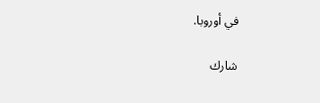في أوروبا.

شارك